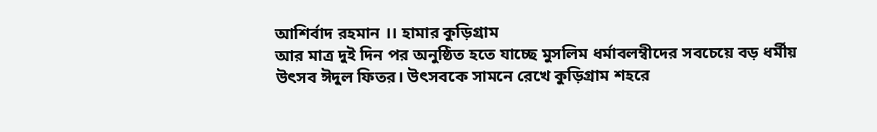আশির্বাদ রহমান ।। হামার কুড়িগ্রাম
আর মাত্র দুই দিন পর অনুষ্ঠিত হতে যাচ্ছে মুসলিম ধর্মাবলম্বীদের সবচেয়ে বড় ধর্মীয় উৎসব ঈদুল ফিতর। উৎসবকে সামনে রেখে কুড়িগ্রাম শহরে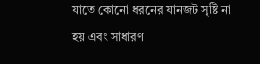যাতে কোনো ধরনের যানজট সৃষ্টি না হয় এবং সাধারণ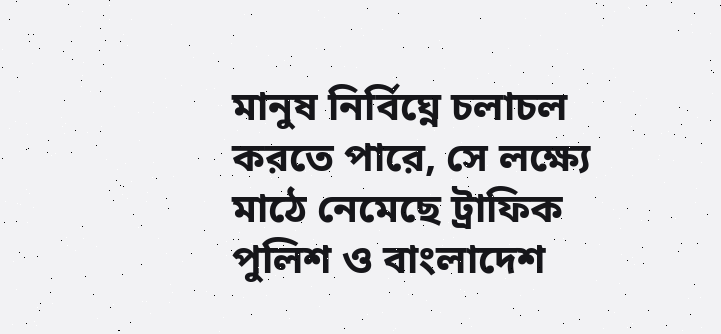মানুষ নির্বিঘ্নে চলাচল করতে পারে, সে লক্ষ্যে মাঠে নেমেছে ট্রাফিক পুলিশ ও বাংলাদেশ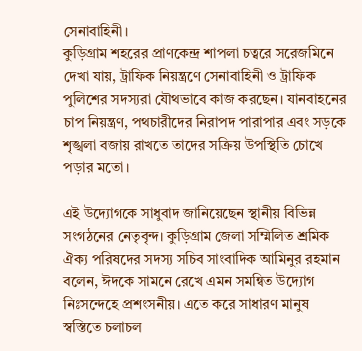সেনাবাহিনী।
কুড়িগ্রাম শহরের প্রাণকেন্দ্র শাপলা চত্বরে সরেজমিনে দেখা যায়, ট্রাফিক নিয়ন্ত্রণে সেনাবাহিনী ও ট্রাফিক পুলিশের সদস্যরা যৌথভাবে কাজ করছেন। যানবাহনের চাপ নিয়ন্ত্রণ, পথচারীদের নিরাপদ পারাপার এবং সড়কে শৃঙ্খলা বজায় রাখতে তাদের সক্রিয় উপস্থিতি চোখে পড়ার মতো।

এই উদ্যোগকে সাধুবাদ জানিয়েছেন স্থানীয় বিভিন্ন সংগঠনের নেতৃবৃন্দ। কুড়িগ্রাম জেলা সম্মিলিত শ্রমিক ঐক্য পরিষদের সদস্য সচিব সাংবাদিক আমিনুর রহমান বলেন, ঈদকে সামনে রেখে এমন সমন্বিত উদ্যোগ নিঃসন্দেহে প্রশংসনীয়। এতে করে সাধারণ মানুষ স্বস্তিতে চলাচল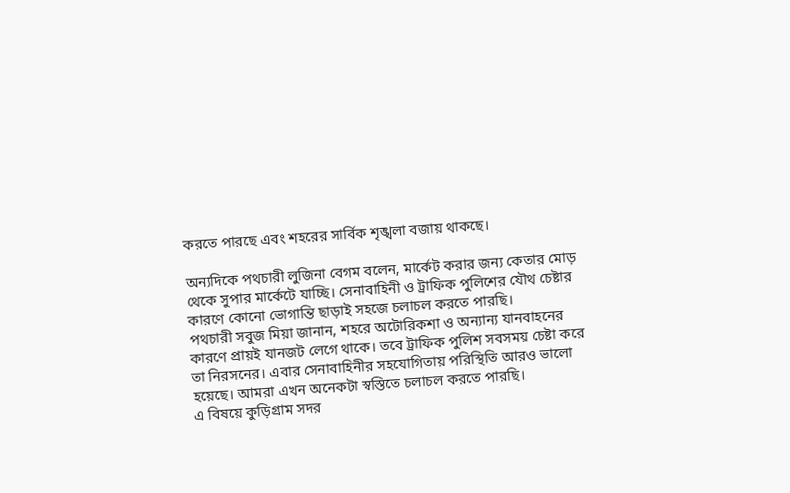করতে পারছে এবং শহরের সার্বিক শৃঙ্খলা বজায় থাকছে।

অন্যদিকে পথচারী লুজিনা বেগম বলেন, মার্কেট করার জন্য কেতার মোড় থেকে সুপার মার্কেটে যাচ্ছি। সেনাবাহিনী ও ট্রাফিক পুলিশের যৌথ চেষ্টার কারণে কোনো ভোগান্তি ছাড়াই সহজে চলাচল করতে পারছি।
পথচারী সবুজ মিয়া জানান, শহরে অটোরিকশা ও অন্যান্য যানবাহনের কারণে প্রায়ই যানজট লেগে থাকে। তবে ট্রাফিক পুলিশ সবসময় চেষ্টা করে তা নিরসনের। এবার সেনাবাহিনীর সহযোগিতায় পরিস্থিতি আরও ভালো হয়েছে। আমরা এখন অনেকটা স্বস্তিতে চলাচল করতে পারছি।
এ বিষয়ে কুড়িগ্রাম সদর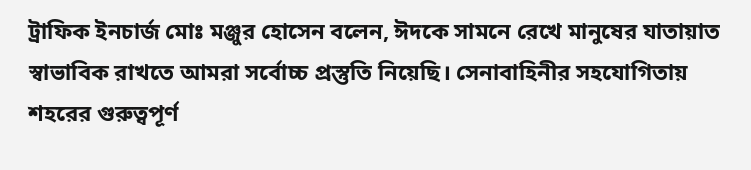ট্রাফিক ইনচার্জ মোঃ মঞ্জুর হোসেন বলেন, ঈদকে সামনে রেখে মানুষের যাতায়াত স্বাভাবিক রাখতে আমরা সর্বোচ্চ প্রস্তুতি নিয়েছি। সেনাবাহিনীর সহযোগিতায় শহরের গুরুত্বপূর্ণ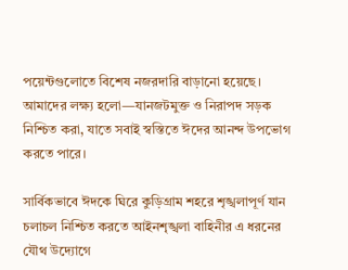পয়েন্টগুলোতে বিশেষ নজরদারি বাড়ানো হয়েছে। আমাদের লক্ষ্য হলো—যানজটমুক্ত ও নিরাপদ সড়ক নিশ্চিত করা, যাতে সবাই স্বস্তিতে ঈদের আনন্দ উপভোগ করতে পারে।

সার্বিকভাবে ঈদকে ঘিরে কুড়িগ্রাম শহরে শৃঙ্খলাপূর্ণ যান চলাচল নিশ্চিত করতে আইনশৃঙ্খলা বাহিনীর এ ধরনের যৌথ উদ্যোগে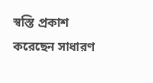স্বস্তি প্রকাশ করেছেন সাধারণ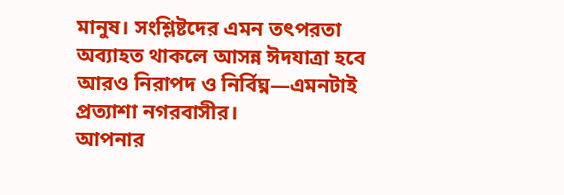মানুষ। সংশ্লিষ্টদের এমন তৎপরতা অব্যাহত থাকলে আসন্ন ঈদযাত্রা হবে আরও নিরাপদ ও নির্বিঘ্ন—এমনটাই প্রত্যাশা নগরবাসীর।
আপনার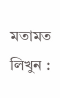মতামত লিখুন :